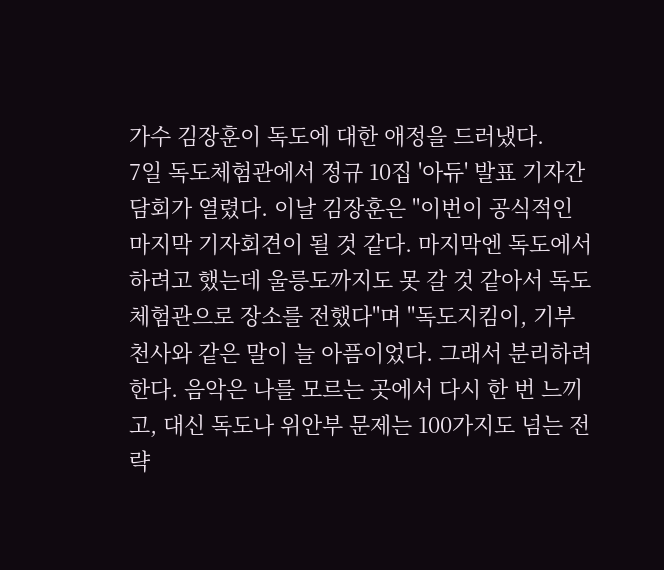가수 김장훈이 독도에 대한 애정을 드러냈다.
7일 독도체험관에서 정규 10집 '아듀' 발표 기자간담회가 열렸다. 이날 김장훈은 "이번이 공식적인 마지막 기자회견이 될 것 같다. 마지막엔 독도에서 하려고 했는데 울릉도까지도 못 갈 것 같아서 독도체험관으로 장소를 전했다"며 "독도지킴이, 기부천사와 같은 말이 늘 아픔이었다. 그래서 분리하려 한다. 음악은 나를 모르는 곳에서 다시 한 번 느끼고, 대신 독도나 위안부 문제는 100가지도 넘는 전략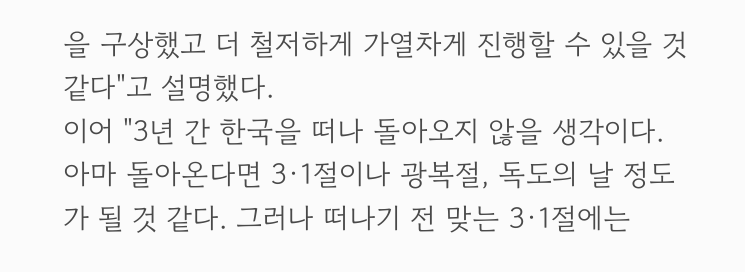을 구상했고 더 철저하게 가열차게 진행할 수 있을 것 같다"고 설명했다.
이어 "3년 간 한국을 떠나 돌아오지 않을 생각이다. 아마 돌아온다면 3·1절이나 광복절, 독도의 날 정도가 될 것 같다. 그러나 떠나기 전 맞는 3·1절에는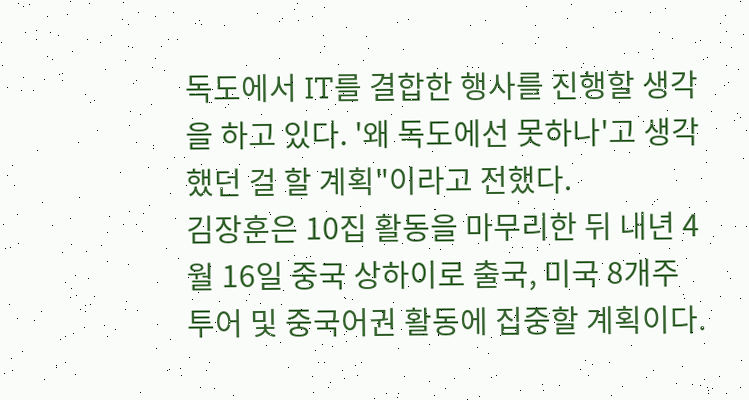독도에서 IT를 결합한 행사를 진행할 생각을 하고 있다. '왜 독도에선 못하나'고 생각했던 걸 할 계획"이라고 전했다.
김장훈은 10집 활동을 마무리한 뒤 내년 4월 16일 중국 상하이로 출국, 미국 8개주 투어 및 중국어권 활동에 집중할 계획이다.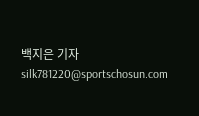백지은 기자 silk781220@sportschosun.com